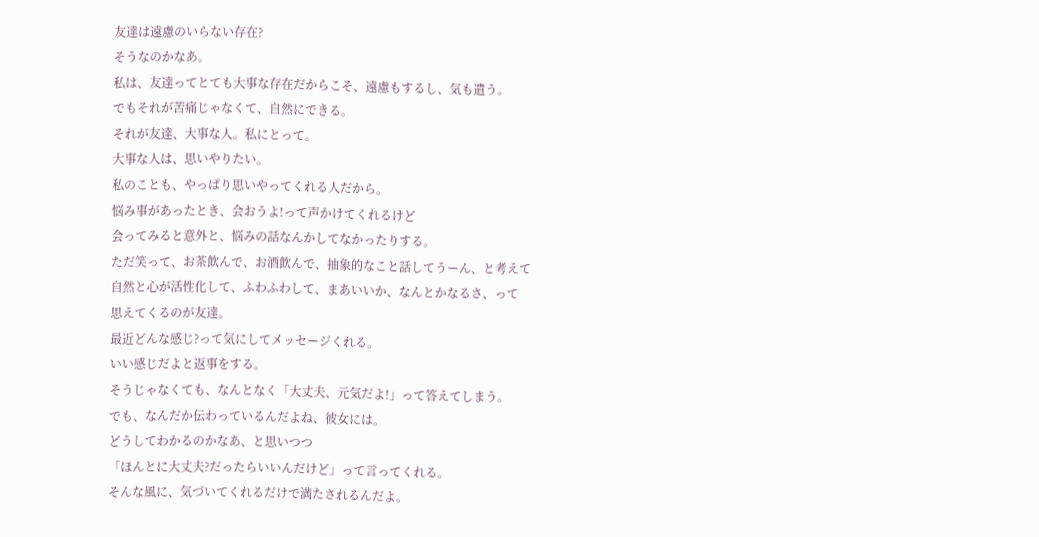友達は遠慮のいらない存在?
そうなのかなあ。
私は、友達ってとても大事な存在だからこそ、遠慮もするし、気も遣う。
でもそれが苦痛じゃなくて、自然にできる。
それが友達、大事な人。私にとって。
大事な人は、思いやりたい。
私のことも、やっぱり思いやってくれる人だから。
悩み事があったとき、会おうよ!って声かけてくれるけど
会ってみると意外と、悩みの話なんかしてなかったりする。
ただ笑って、お茶飲んで、お酒飲んで、抽象的なこと話してうーん、と考えて
自然と心が活性化して、ふわふわして、まあいいか、なんとかなるさ、って
思えてくるのが友達。
最近どんな感じ?って気にしてメッセージくれる。
いい感じだよと返事をする。
そうじゃなくても、なんとなく「大丈夫、元気だよ!」って答えてしまう。
でも、なんだか伝わっているんだよね、彼女には。
どうしてわかるのかなあ、と思いつつ
「ほんとに大丈夫?だったらいいんだけど」って言ってくれる。
そんな風に、気づいてくれるだけで満たされるんだよ。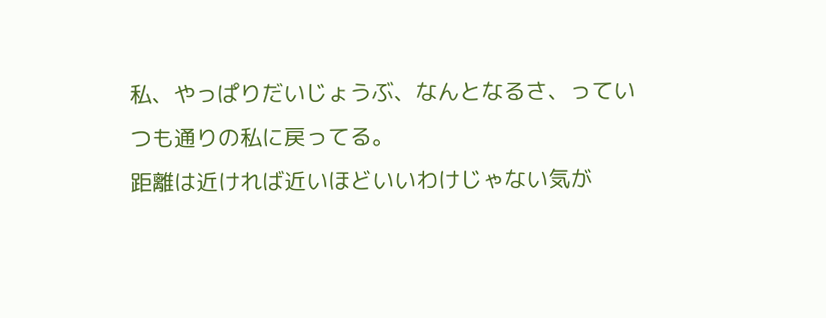私、やっぱりだいじょうぶ、なんとなるさ、っていつも通りの私に戻ってる。
距離は近ければ近いほどいいわけじゃない気が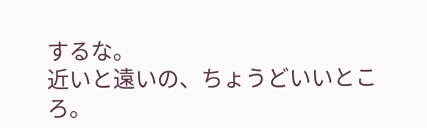するな。
近いと遠いの、ちょうどいいところ。